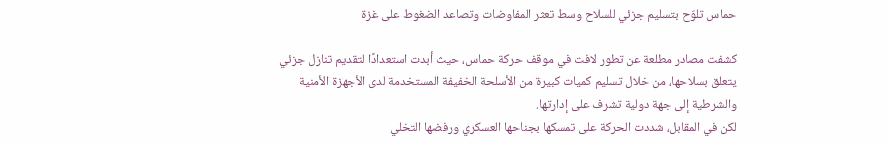حماس تلوّح بتسليم جزئي للسلاح وسط تعثر المفاوضات وتصاعد الضغوط على غزة

كشفت مصادر مطلعة عن تطور لافت في موقف حركة حماس، حيث أبدت استعدادًا لتقديم تنازل جزئي يتعلق بسلاحها، من خلال تسليم كميات كبيرة من الأسلحة الخفيفة المستخدمة لدى الأجهزة الأمنية والشرطية إلى جهة دولية تشرف على إدارتها.
لكن في المقابل، شددت الحركة على تمسكها بجناحها العسكري ورفضها التخلي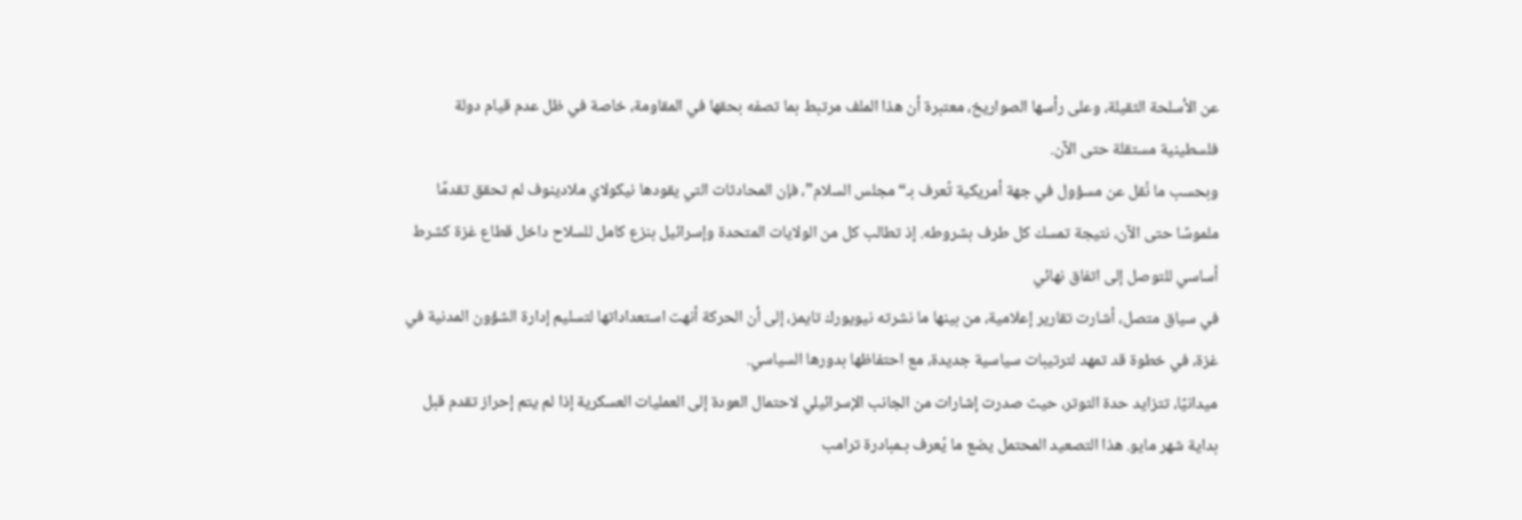عن الأسلحة الثقيلة، وعلى رأسها الصواريخ، معتبرة أن هذا الملف مرتبط بما تصفه بحقها في المقاومة، خاصة في ظل عدم قيام دولة فلسطينية مستقلة حتى الآن.
وبحسب ما نُقل عن مسؤول في جهة أمريكية تُعرف بـ“مجلس السلام”، فإن المحادثات التي يقودها نيكولاي ملادينوف لم تحقق تقدمًا ملموسًا حتى الآن، نتيجة تمسك كل طرف بشروطه. إذ تطالب كل من الولايات المتحدة وإسرائيل بنزع كامل للسلاح داخل قطاع غزة كشرط أساسي للتوصل إلى اتفاق نهائي
في سياق متصل، أشارت تقارير إعلامية، من بينها ما نشرته نيويورك تايمز، إلى أن الحركة أنهت استعداداتها لتسليم إدارة الشؤون المدنية في غزة، في خطوة قد تمهد لترتيبات سياسية جديدة، مع احتفاظها بدورها السياسي.
ميدانيًا، تتزايد حدة التوتر، حيث صدرت إشارات من الجانب الإسرائيلي لاحتمال العودة إلى العمليات العسكرية إذا لم يتم إحراز تقدم قبل بداية شهر مايو. هذا التصعيد المحتمل يضع ما يُعرف بـمبادرة ترامب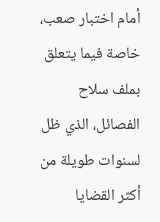أمام اختبار صعب، خاصة فيما يتعلق بملف سلاح الفصائل، الذي ظل لسنوات طويلة من أكثر القضايا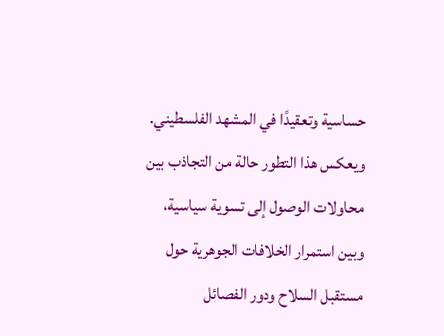حساسية وتعقيدًا في المشهد الفلسطيني.
ويعكس هذا التطور حالة من التجاذب بين محاولات الوصول إلى تسوية سياسية، وبين استمرار الخلافات الجوهرية حول مستقبل السلاح ودور الفصائل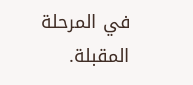في المرحلة المقبلة.